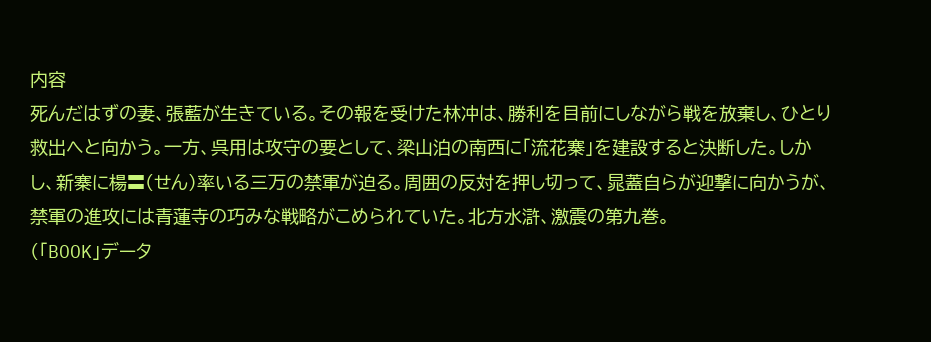内容
死んだはずの妻、張藍が生きている。その報を受けた林冲は、勝利を目前にしながら戦を放棄し、ひとり救出へと向かう。一方、呉用は攻守の要として、梁山泊の南西に「流花寨」を建設すると決断した。しかし、新寨に楊〓(せん)率いる三万の禁軍が迫る。周囲の反対を押し切って、晁蓋自らが迎撃に向かうが、禁軍の進攻には青蓮寺の巧みな戦略がこめられていた。北方水滸、激震の第九巻。
(「BOOK」データ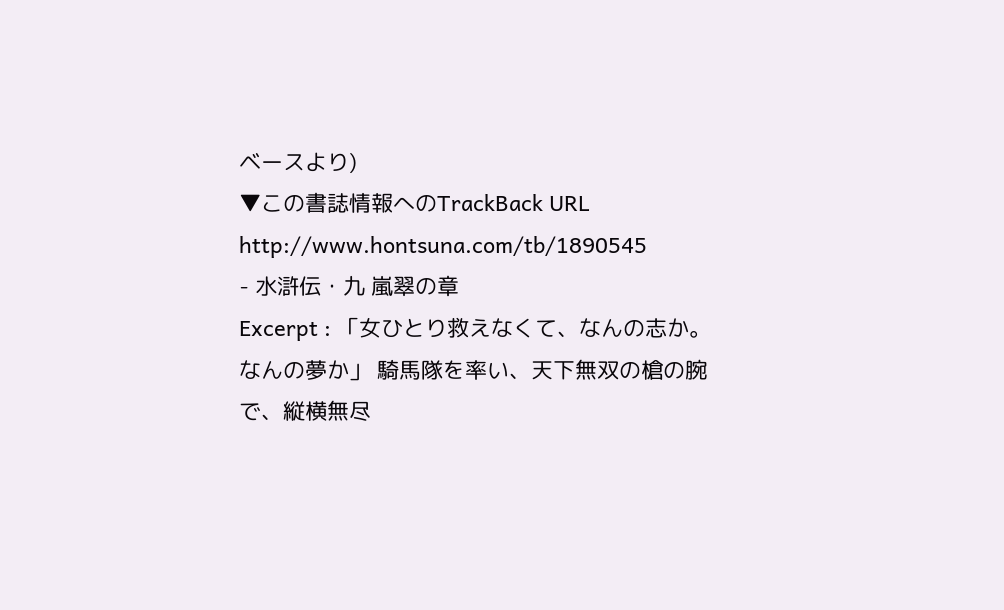ベースより)
▼この書誌情報へのTrackBack URL
http://www.hontsuna.com/tb/1890545
- 水滸伝・九 嵐翠の章
Excerpt : 「女ひとり救えなくて、なんの志か。なんの夢か」 騎馬隊を率い、天下無双の槍の腕で、縦横無尽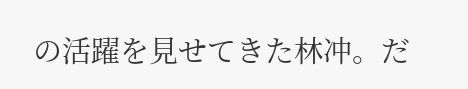の活躍を見せてきた林冲。だ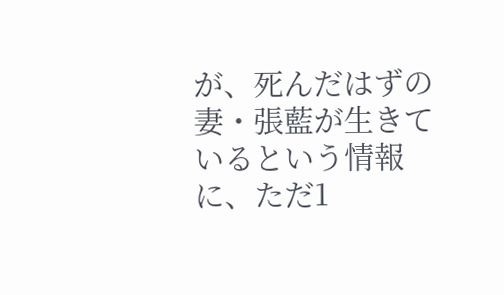が、死んだはずの妻・張藍が生きているという情報に、ただ1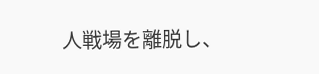人戦場を離脱し、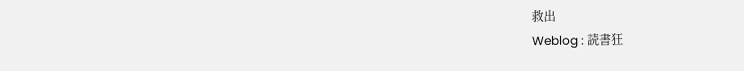救出
Weblog : 読書狂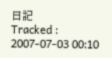日記
Tracked : 2007-07-03 00:10